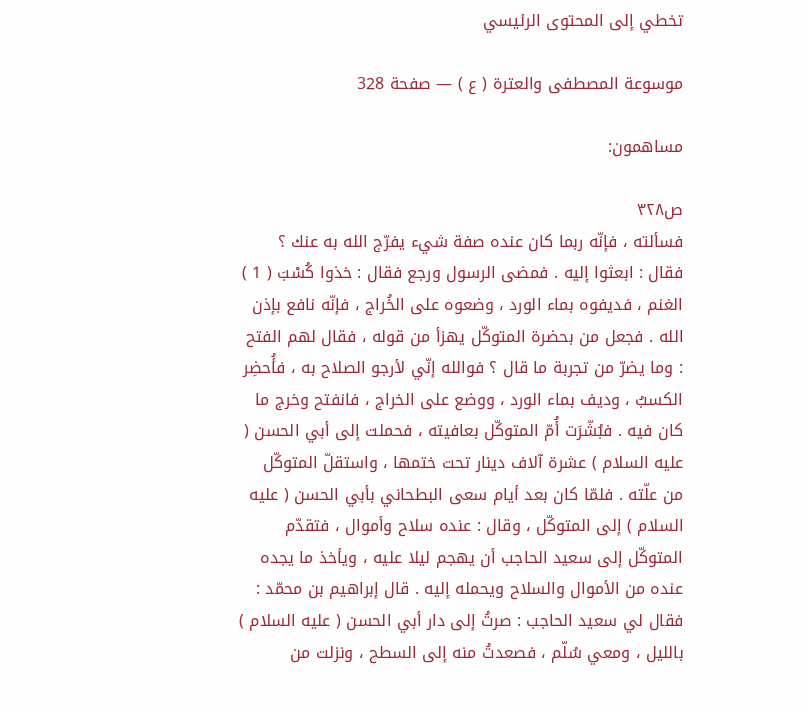تخطي إلى المحتوى الرئيسي

موسوعة المصطفى والعترة ( ع ) — صفحة 328

مساهمون:

ص٣٢٨
فسألته ، فإنّه ربما كان عنده صفة شيء يفرّج الله به عنك ؟ فقال : ابعثوا إليه . فمضى الرسول ورجع فقال : خذوا كُسْبَ ( 1 ) الغنم ، فديفوه بماء الورد ، وضعوه على الخُراج ، فإنّه نافع بإذن الله . فجعل من بحضرة المتوكّل يهزأ من قوله ، فقال لهم الفتح : وما يضرّ من تجربة ما قال ؟ فوالله إنّي لأرجو الصلاح به ، فأُحضِر الكسبُ ، وديف بماء الورد ، ووضع على الخراج ، فانفتح وخرج ما كان فيه . فبُشّرَت أُمّ المتوكّل بعافيته ، فحملت إلى أبي الحسن ( عليه السلام ) عشرة آلاف دينار تحت ختمها ، واستقلّ المتوكّل من علّته . فلمّا كان بعد أيام سعى البطحاني بأبي الحسن ( عليه السلام ) إلى المتوكّل ، وقال : عنده سلاح وأموال ، فتقدّم المتوكّل إلى سعيد الحاجب أن يهجم ليلا عليه ، ويأخذ ما يجده عنده من الأموال والسلاح ويحمله إليه . قال إبراهيم بن محمّد : فقال لي سعيد الحاجب : صرتُ إلى دار أبي الحسن ( عليه السلام ) بالليل ، ومعي سُلّم ، فصعدتُ منه إلى السطح ، ونزلت من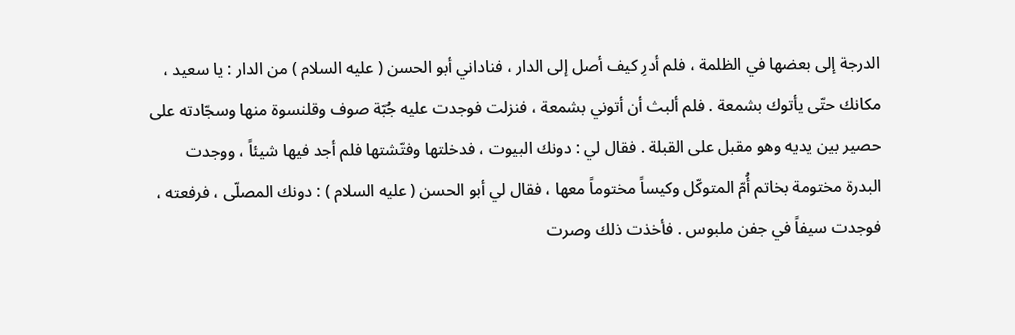الدرجة إلى بعضها في الظلمة ، فلم أدرِ كيف أصل إلى الدار ، فناداني أبو الحسن ( عليه السلام ) من الدار : يا سعيد ، مكانك حتّى يأتوك بشمعة . فلم ألبث أن أتوني بشمعة ، فنزلت فوجدت عليه جُبّة صوف وقلنسوة منها وسجّادته على حصير بين يديه وهو مقبل على القبلة . فقال لي : دونك البيوت ، فدخلتها وفتّشتها فلم أجد فيها شيئاً ، ووجدت البدرة مختومة بخاتم أُمّ المتوكّل وكيساً مختوماً معها ، فقال لي أبو الحسن ( عليه السلام ) : دونك المصلّى ، فرفعته ، فوجدت سيفاً في جفن ملبوس . فأخذت ذلك وصرت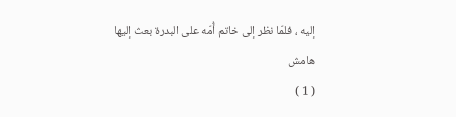إليه ، فلمّا نظر إلى خاتم أُمّه على البدرة بعث إليها
هامش
( 1 )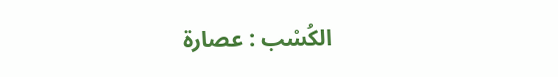الكُسْب : عصارة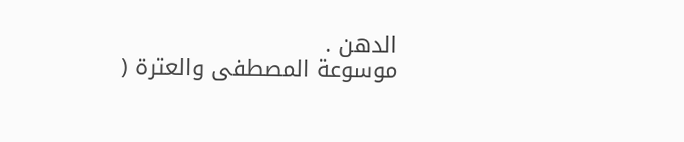الدهن .
موسوعة المصطفى والعترة (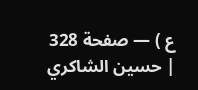ع ) — صفحة 328 | حسين الشاكري